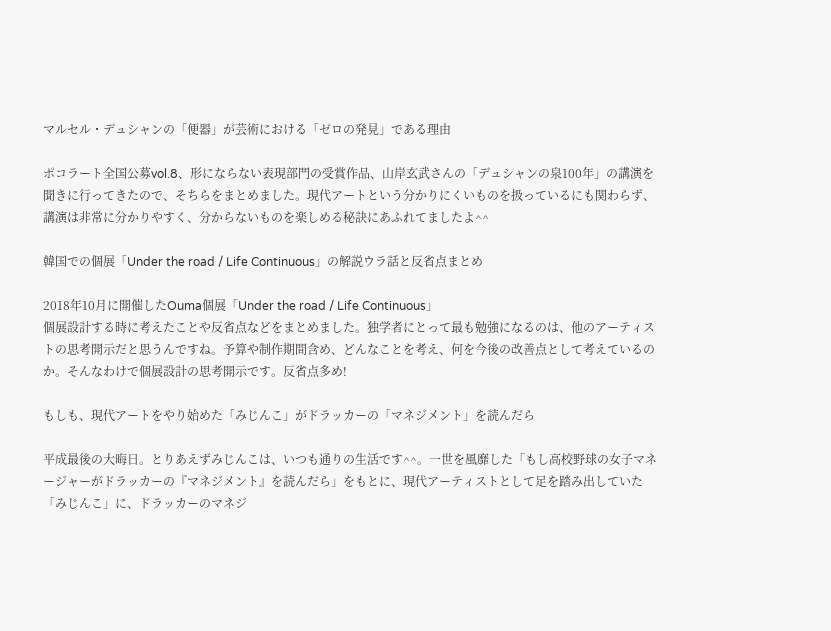マルセル・デュシャンの「便器」が芸術における「ゼロの発見」である理由

ポコラート全国公募vol.8、形にならない表現部門の受賞作品、山岸玄武さんの「デュシャンの泉100年」の講演を聞きに行ってきたので、そちらをまとめました。現代アートという分かりにくいものを扱っているにも関わらず、講演は非常に分かりやすく、分からないものを楽しめる秘訣にあふれてましたよ^^

韓国での個展「Under the road / Life Continuous」の解説ウラ話と反省点まとめ

2018年10月に開催したOuma個展「Under the road / Life Continuous」
個展設計する時に考えたことや反省点などをまとめました。独学者にとって最も勉強になるのは、他のアーティストの思考開示だと思うんですね。予算や制作期間含め、どんなことを考え、何を今後の改善点として考えているのか。そんなわけで個展設計の思考開示です。反省点多め!

もしも、現代アートをやり始めた「みじんこ」がドラッカーの「マネジメント」を読んだら

平成最後の大晦日。とりあえずみじんこは、いつも通りの生活です^^。一世を風靡した「もし高校野球の女子マネージャーがドラッカーの『マネジメント』を読んだら」をもとに、現代アーティストとして足を踏み出していた「みじんこ」に、ドラッカーのマネジ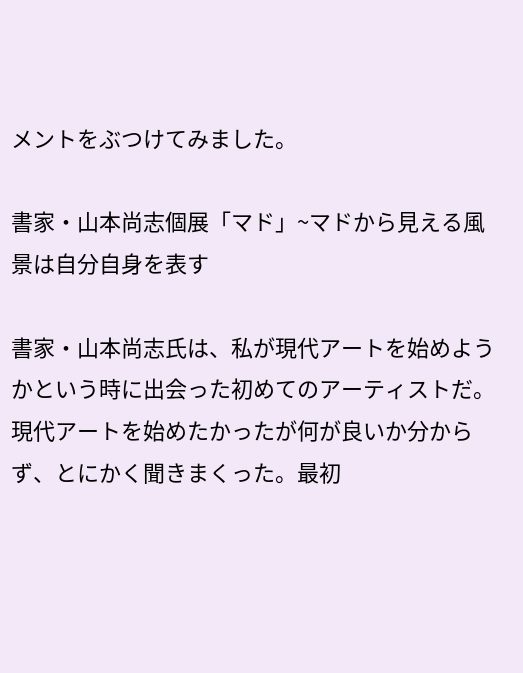メントをぶつけてみました。

書家・山本尚志個展「マド」~マドから見える風景は自分自身を表す

書家・山本尚志氏は、私が現代アートを始めようかという時に出会った初めてのアーティストだ。現代アートを始めたかったが何が良いか分からず、とにかく聞きまくった。最初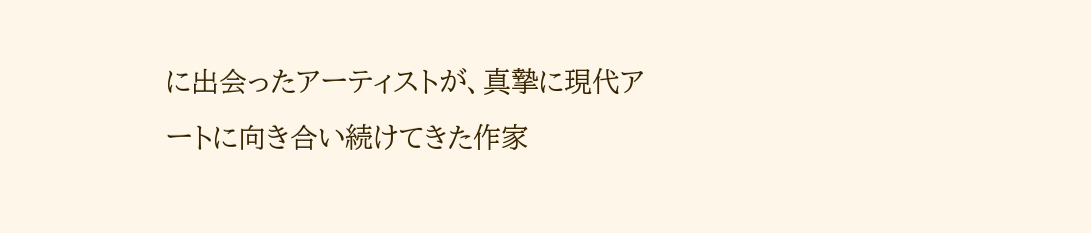に出会ったアーティストが、真摯に現代アートに向き合い続けてきた作家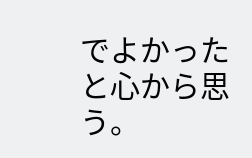でよかったと心から思う。